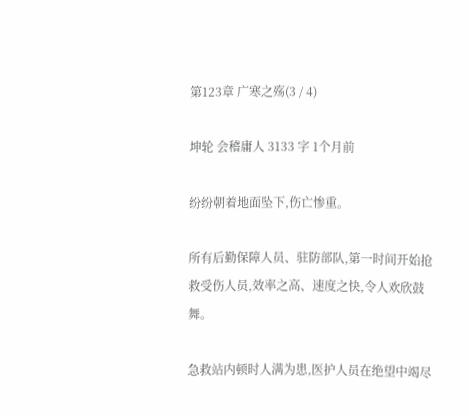第123章 广寒之殇(3 / 4)

坤轮 会稽庸人 3133 字 1个月前

纷纷朝着地面坠下,伤亡惨重。

所有后勤保障人员、驻防部队,第一时间开始抢救受伤人员,效率之高、速度之快,令人欢欣鼓舞。

急救站内顿时人满为患,医护人员在绝望中竭尽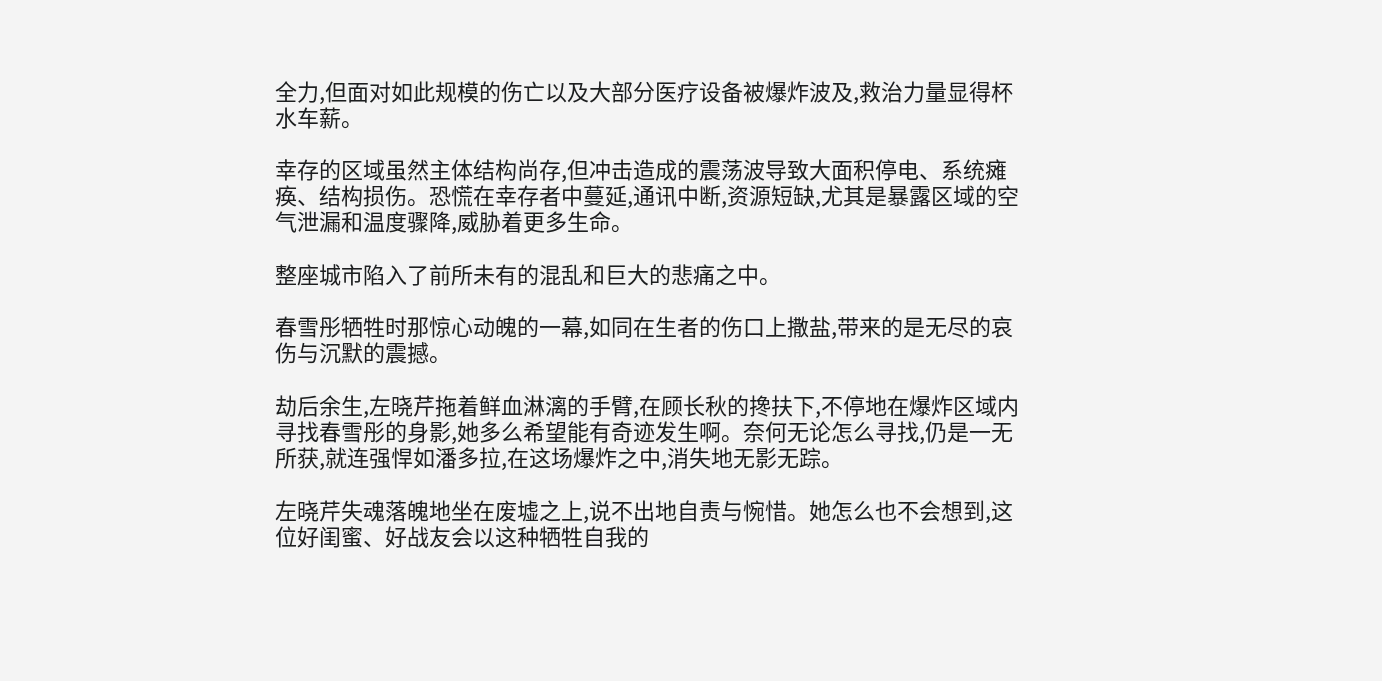全力,但面对如此规模的伤亡以及大部分医疗设备被爆炸波及,救治力量显得杯水车薪。

幸存的区域虽然主体结构尚存,但冲击造成的震荡波导致大面积停电、系统瘫痪、结构损伤。恐慌在幸存者中蔓延,通讯中断,资源短缺,尤其是暴露区域的空气泄漏和温度骤降,威胁着更多生命。

整座城市陷入了前所未有的混乱和巨大的悲痛之中。

春雪彤牺牲时那惊心动魄的一幕,如同在生者的伤口上撒盐,带来的是无尽的哀伤与沉默的震撼。

劫后余生,左晓芹拖着鲜血淋漓的手臂,在顾长秋的搀扶下,不停地在爆炸区域内寻找春雪彤的身影,她多么希望能有奇迹发生啊。奈何无论怎么寻找,仍是一无所获,就连强悍如潘多拉,在这场爆炸之中,消失地无影无踪。

左晓芹失魂落魄地坐在废墟之上,说不出地自责与惋惜。她怎么也不会想到,这位好闺蜜、好战友会以这种牺牲自我的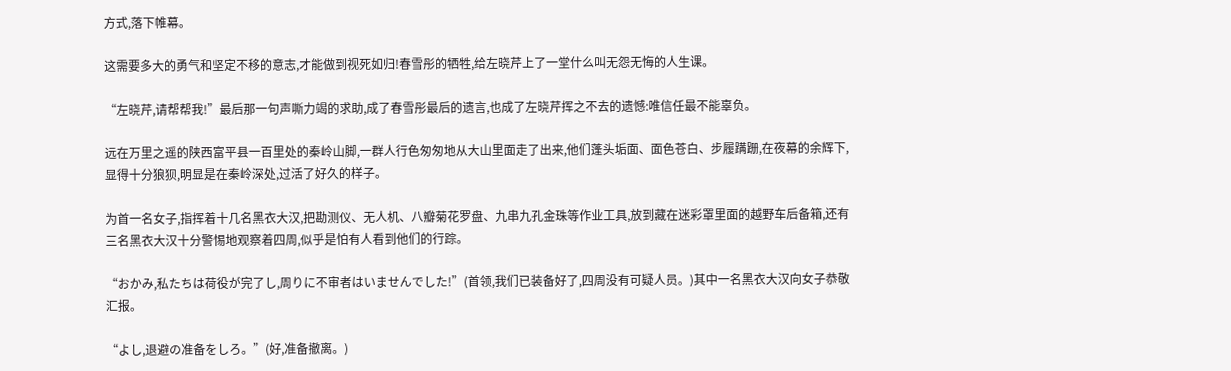方式,落下帷幕。

这需要多大的勇气和坚定不移的意志,才能做到视死如归!春雪彤的牺牲,给左晓芹上了一堂什么叫无怨无悔的人生课。

“左晓芹,请帮帮我!”最后那一句声嘶力竭的求助,成了春雪彤最后的遗言,也成了左晓芹挥之不去的遗憾:唯信任最不能辜负。

远在万里之遥的陕西富平县一百里处的秦岭山脚,一群人行色匆匆地从大山里面走了出来,他们蓬头垢面、面色苍白、步履蹒跚,在夜幕的余辉下,显得十分狼狈,明显是在秦岭深处,过活了好久的样子。

为首一名女子,指挥着十几名黑衣大汉,把勘测仪、无人机、八瓣菊花罗盘、九串九孔金珠等作业工具,放到藏在迷彩罩里面的越野车后备箱,还有三名黑衣大汉十分警惕地观察着四周,似乎是怕有人看到他们的行踪。

“おかみ,私たちは荷役が完了し,周りに不审者はいませんでした!”(首领,我们已装备好了,四周没有可疑人员。)其中一名黑衣大汉向女子恭敬汇报。

“よし,退避の准备をしろ。”(好,准备撤离。)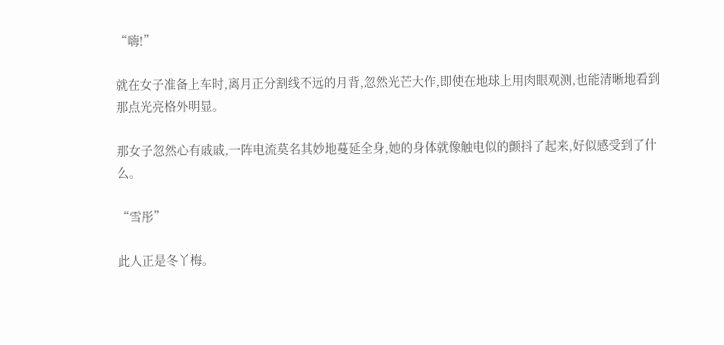“嗨!”

就在女子准备上车时,离月正分割线不远的月背,忽然光芒大作,即使在地球上用肉眼观测,也能清晰地看到那点光亮格外明显。

那女子忽然心有戚戚,一阵电流莫名其妙地蔓延全身,她的身体就像触电似的颤抖了起来,好似感受到了什么。

“雪彤”

此人正是冬丫梅。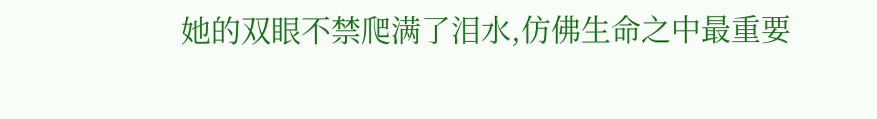她的双眼不禁爬满了泪水,仿佛生命之中最重要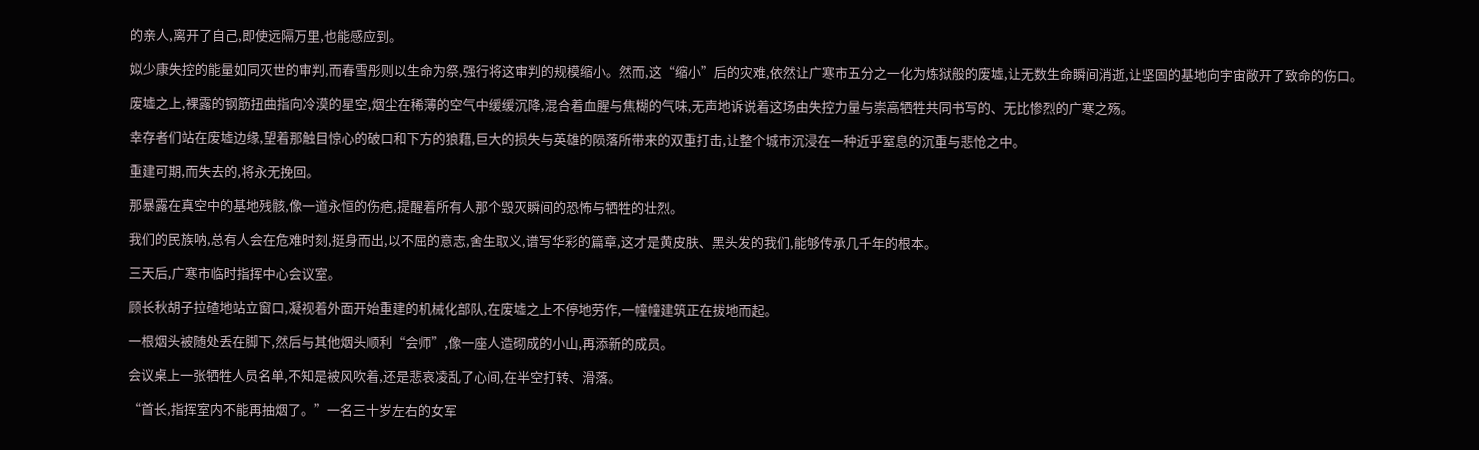的亲人,离开了自己,即使远隔万里,也能感应到。

姒少康失控的能量如同灭世的审判,而春雪彤则以生命为祭,强行将这审判的规模缩小。然而,这“缩小”后的灾难,依然让广寒市五分之一化为炼狱般的废墟,让无数生命瞬间消逝,让坚固的基地向宇宙敞开了致命的伤口。

废墟之上,裸露的钢筋扭曲指向冷漠的星空,烟尘在稀薄的空气中缓缓沉降,混合着血腥与焦糊的气味,无声地诉说着这场由失控力量与崇高牺牲共同书写的、无比惨烈的广寒之殇。

幸存者们站在废墟边缘,望着那触目惊心的破口和下方的狼藉,巨大的损失与英雄的陨落所带来的双重打击,让整个城市沉浸在一种近乎窒息的沉重与悲怆之中。

重建可期,而失去的,将永无挽回。

那暴露在真空中的基地残骸,像一道永恒的伤疤,提醒着所有人那个毁灭瞬间的恐怖与牺牲的壮烈。

我们的民族呐,总有人会在危难时刻,挺身而出,以不屈的意志,舍生取义,谱写华彩的篇章,这才是黄皮肤、黑头发的我们,能够传承几千年的根本。

三天后,广寒市临时指挥中心会议室。

顾长秋胡子拉碴地站立窗口,凝视着外面开始重建的机械化部队,在废墟之上不停地劳作,一幢幢建筑正在拔地而起。

一根烟头被随处丢在脚下,然后与其他烟头顺利“会师”,像一座人造砌成的小山,再添新的成员。

会议桌上一张牺牲人员名单,不知是被风吹着,还是悲哀凌乱了心间,在半空打转、滑落。

“首长,指挥室内不能再抽烟了。”一名三十岁左右的女军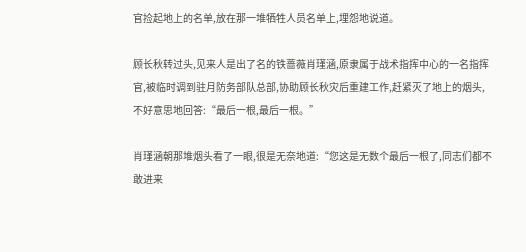官捡起地上的名单,放在那一堆牺牲人员名单上,埋怨地说道。

顾长秋转过头,见来人是出了名的铁蔷薇肖瑾涵,原隶属于战术指挥中心的一名指挥官,被临时调到驻月防务部队总部,协助顾长秋灾后重建工作,赶紧灭了地上的烟头,不好意思地回答:“最后一根,最后一根。”

肖瑾涵朝那堆烟头看了一眼,很是无奈地道:“您这是无数个最后一根了,同志们都不敢进来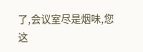了,会议室尽是烟味,您这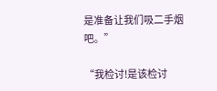是准备让我们吸二手烟吧。”

“我检讨!是该检讨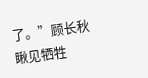了。”顾长秋瞅见牺牲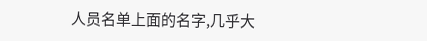人员名单上面的名字,几乎大